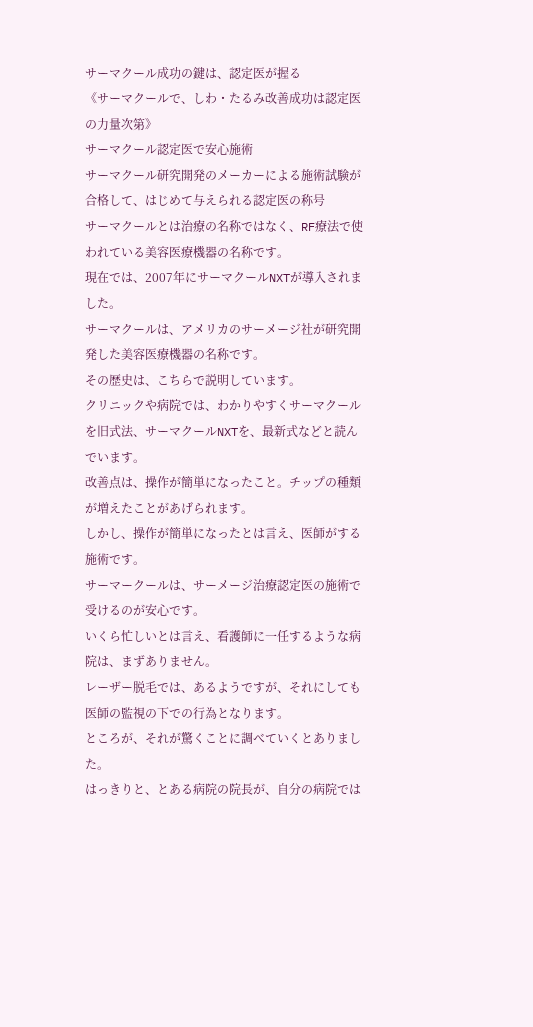サーマクール成功の鍵は、認定医が握る
《サーマクールで、しわ・たるみ改善成功は認定医の力量次第》
サーマクール認定医で安心施術
サーマクール研究開発のメーカーによる施術試験が合格して、はじめて与えられる認定医の称号
サーマクールとは治療の名称ではなく、RF療法で使われている美容医療機器の名称です。
現在では、2007年にサーマクールNXTが導入されました。
サーマクールは、アメリカのサーメージ社が研究開発した美容医療機器の名称です。
その歴史は、こちらで説明しています。
クリニックや病院では、わかりやすくサーマクールを旧式法、サーマクールNXTを、最新式などと読んでいます。
改善点は、操作が簡単になったこと。チップの種類が増えたことがあげられます。
しかし、操作が簡単になったとは言え、医師がする施術です。
サーマークールは、サーメージ治療認定医の施術で受けるのが安心です。
いくら忙しいとは言え、看護師に一任するような病院は、まずありません。
レーザー脱毛では、あるようですが、それにしても医師の監視の下での行為となります。
ところが、それが驚くことに調べていくとありました。
はっきりと、とある病院の院長が、自分の病院では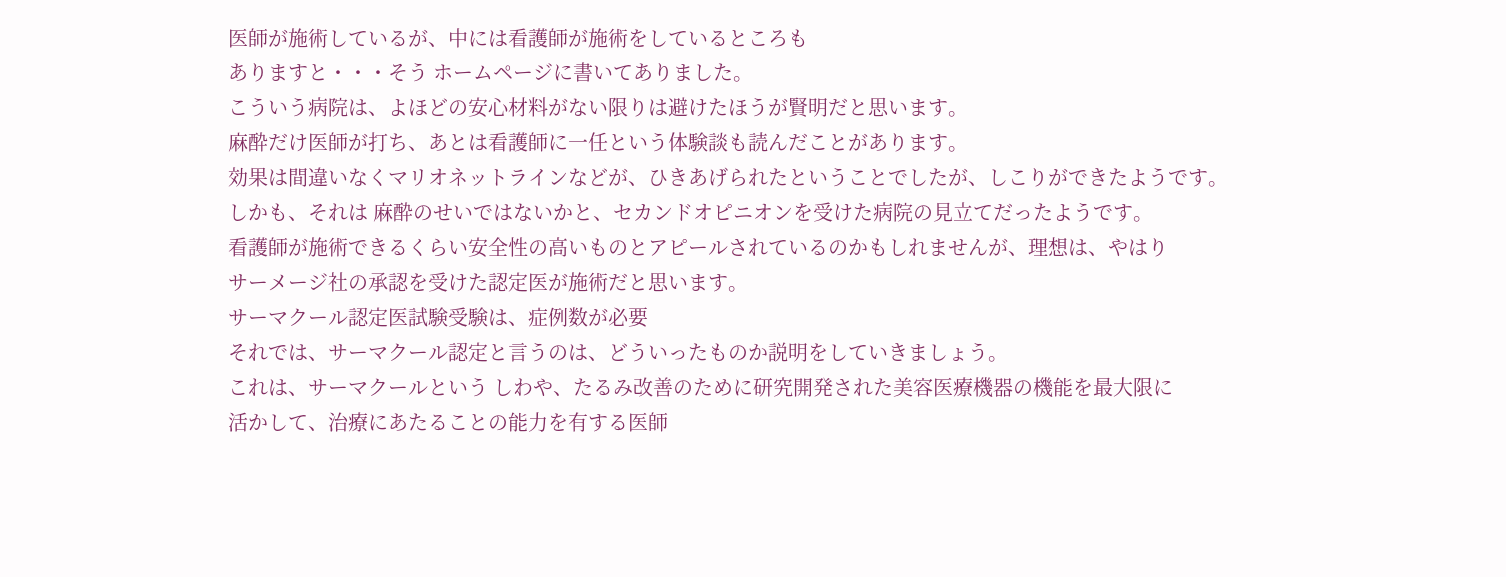医師が施術しているが、中には看護師が施術をしているところも
ありますと・・・そう ホームページに書いてありました。
こういう病院は、よほどの安心材料がない限りは避けたほうが賢明だと思います。
麻酔だけ医師が打ち、あとは看護師に一任という体験談も読んだことがあります。
効果は間違いなくマリオネットラインなどが、ひきあげられたということでしたが、しこりができたようです。
しかも、それは 麻酔のせいではないかと、セカンドオピニオンを受けた病院の見立てだったようです。
看護師が施術できるくらい安全性の高いものとアピールされているのかもしれませんが、理想は、やはり
サーメージ社の承認を受けた認定医が施術だと思います。
サーマクール認定医試験受験は、症例数が必要
それでは、サーマクール認定と言うのは、どういったものか説明をしていきましょう。
これは、サーマクールという しわや、たるみ改善のために研究開発された美容医療機器の機能を最大限に
活かして、治療にあたることの能力を有する医師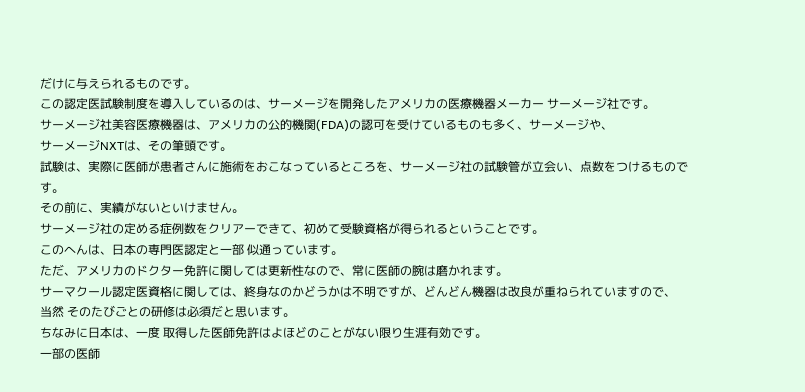だけに与えられるものです。
この認定医試験制度を導入しているのは、サーメージを開発したアメリカの医療機器メーカー サーメージ社です。
サーメージ社美容医療機器は、アメリカの公的機関(FDA)の認可を受けているものも多く、サーメージや、
サーメージNXTは、その筆頭です。
試験は、実際に医師が患者さんに施術をおこなっているところを、サーメージ社の試験管が立会い、点数をつけるものです。
その前に、実績がないといけません。
サーメージ社の定める症例数をクリアーできて、初めて受験資格が得られるということです。
このへんは、日本の専門医認定と一部 似通っています。
ただ、アメリカのドクター免許に関しては更新性なので、常に医師の腕は磨かれます。
サーマクール認定医資格に関しては、終身なのかどうかは不明ですが、どんどん機器は改良が重ねられていますので、
当然 そのたびごとの研修は必須だと思います。
ちなみに日本は、一度 取得した医師免許はよほどのことがない限り生涯有効です。
一部の医師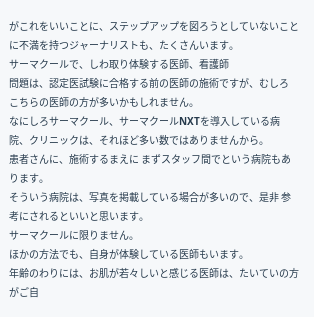がこれをいいことに、ステップアップを図ろうとしていないことに不満を持つジャーナリストも、たくさんいます。
サーマクールで、しわ取り体験する医師、看護師
問題は、認定医試験に合格する前の医師の施術ですが、むしろ こちらの医師の方が多いかもしれません。
なにしろサーマクール、サーマクールNXTを導入している病院、クリニックは、それほど多い数ではありませんから。
患者さんに、施術するまえに まずスタッフ間でという病院もあります。
そういう病院は、写真を掲載している場合が多いので、是非 参考にされるといいと思います。
サーマクールに限りません。
ほかの方法でも、自身が体験している医師もいます。
年齢のわりには、お肌が若々しいと感じる医師は、たいていの方がご自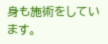身も施術をしています。